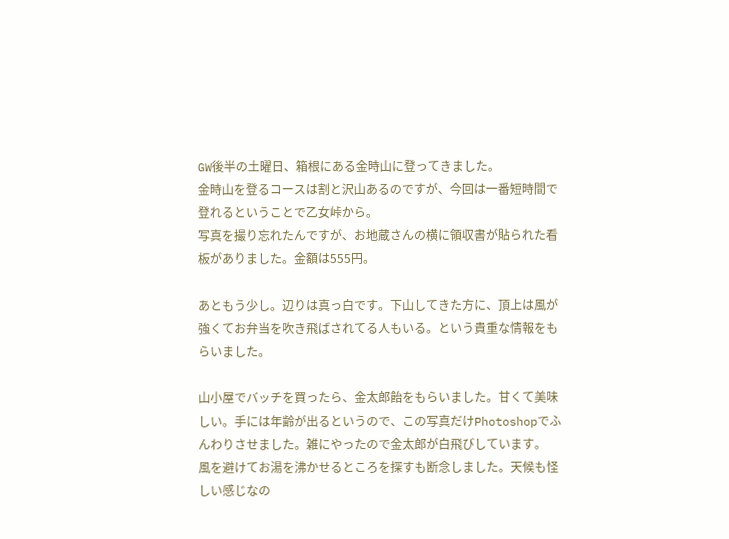GW後半の土曜日、箱根にある金時山に登ってきました。
金時山を登るコースは割と沢山あるのですが、今回は一番短時間で登れるということで乙女峠から。
写真を撮り忘れたんですが、お地蔵さんの横に領収書が貼られた看板がありました。金額は555円。

あともう少し。辺りは真っ白です。下山してきた方に、頂上は風が強くてお弁当を吹き飛ばされてる人もいる。という貴重な情報をもらいました。

山小屋でバッチを買ったら、金太郎飴をもらいました。甘くて美味しい。手には年齢が出るというので、この写真だけPhotoshopでふんわりさせました。雑にやったので金太郎が白飛びしています。
風を避けてお湯を沸かせるところを探すも断念しました。天候も怪しい感じなの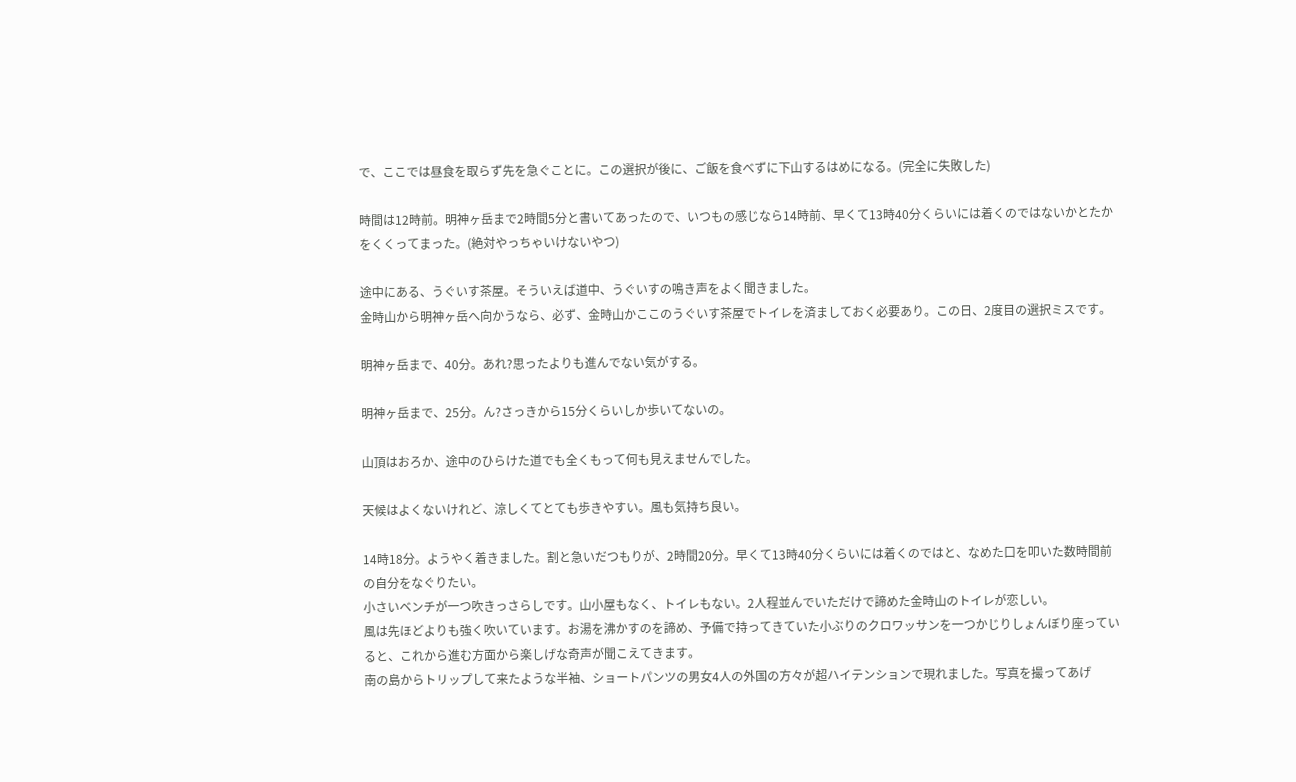で、ここでは昼食を取らず先を急ぐことに。この選択が後に、ご飯を食べずに下山するはめになる。(完全に失敗した)

時間は12時前。明神ヶ岳まで2時間5分と書いてあったので、いつもの感じなら14時前、早くて13時40分くらいには着くのではないかとたかをくくってまった。(絶対やっちゃいけないやつ)

途中にある、うぐいす茶屋。そういえば道中、うぐいすの鳴き声をよく聞きました。
金時山から明神ヶ岳へ向かうなら、必ず、金時山かここのうぐいす茶屋でトイレを済ましておく必要あり。この日、2度目の選択ミスです。

明神ヶ岳まで、40分。あれ?思ったよりも進んでない気がする。

明神ヶ岳まで、25分。ん?さっきから15分くらいしか歩いてないの。

山頂はおろか、途中のひらけた道でも全くもって何も見えませんでした。

天候はよくないけれど、涼しくてとても歩きやすい。風も気持ち良い。

14時18分。ようやく着きました。割と急いだつもりが、2時間20分。早くて13時40分くらいには着くのではと、なめた口を叩いた数時間前の自分をなぐりたい。
小さいベンチが一つ吹きっさらしです。山小屋もなく、トイレもない。2人程並んでいただけで諦めた金時山のトイレが恋しい。
風は先ほどよりも強く吹いています。お湯を沸かすのを諦め、予備で持ってきていた小ぶりのクロワッサンを一つかじりしょんぼり座っていると、これから進む方面から楽しげな奇声が聞こえてきます。
南の島からトリップして来たような半袖、ショートパンツの男女4人の外国の方々が超ハイテンションで現れました。写真を撮ってあげ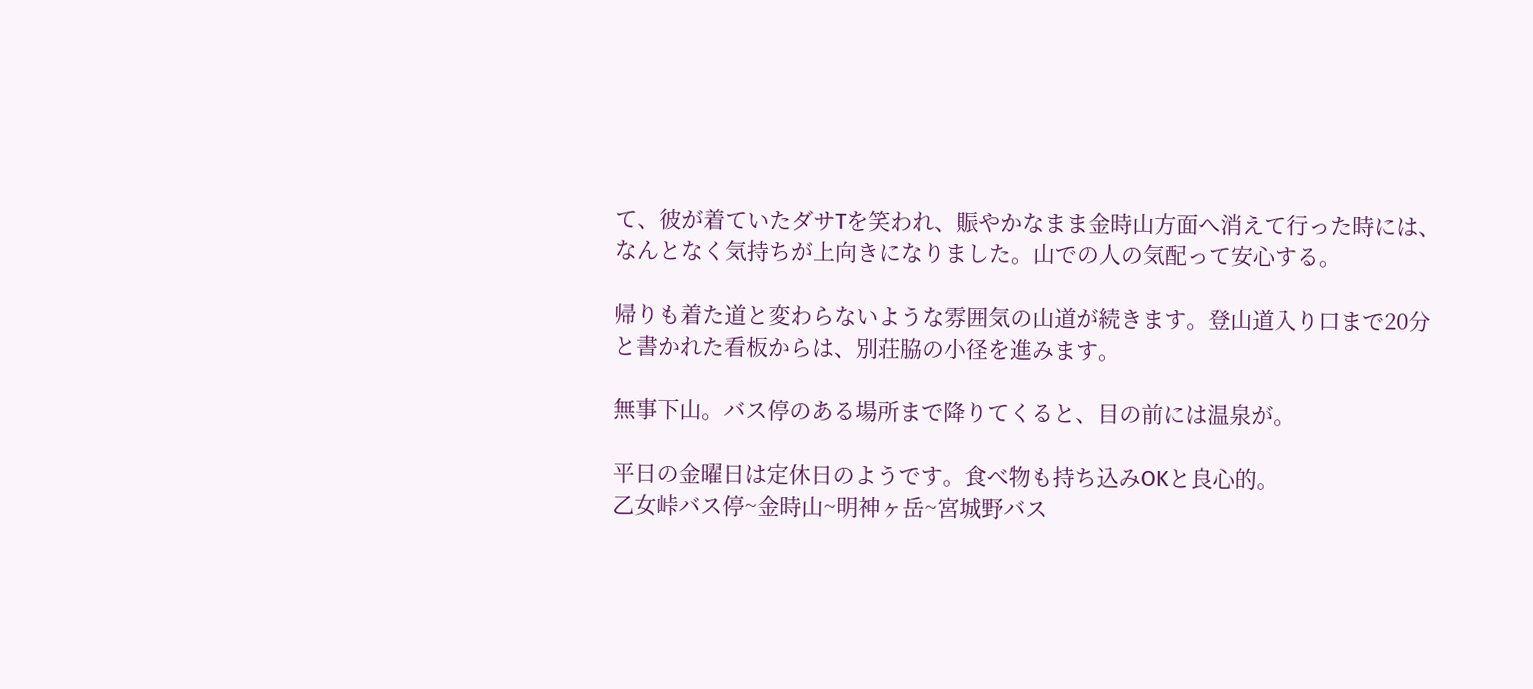て、彼が着ていたダサTを笑われ、賑やかなまま金時山方面へ消えて行った時には、なんとなく気持ちが上向きになりました。山での人の気配って安心する。

帰りも着た道と変わらないような雰囲気の山道が続きます。登山道入り口まで20分と書かれた看板からは、別荘脇の小径を進みます。

無事下山。バス停のある場所まで降りてくると、目の前には温泉が。

平日の金曜日は定休日のようです。食べ物も持ち込みOKと良心的。
乙女峠バス停~金時山~明神ヶ岳~宮城野バス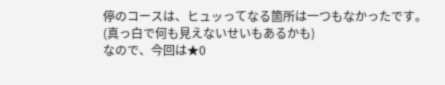停のコースは、ヒュッってなる箇所は一つもなかったです。(真っ白で何も見えないせいもあるかも)
なので、今回は★0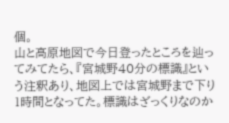個。
山と高原地図で今日登ったところを辿ってみてたら、『宮城野40分の標識』という注釈あり、地図上では宮城野まで下り1時間となってた。標識はざっくりなのか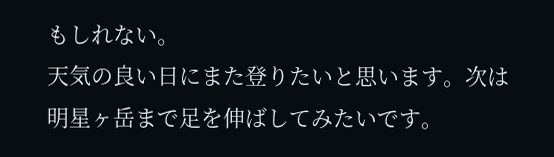もしれない。
天気の良い日にまた登りたいと思います。次は明星ヶ岳まで足を伸ばしてみたいです。